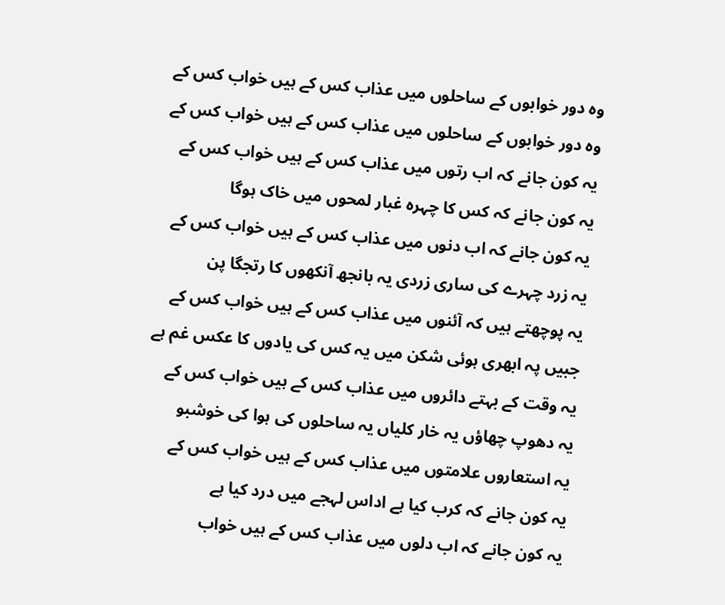وہ دور خوابوں کے ساحلوں میں عذاب کس کے ہیں خواب کس کے
وہ دور خوابوں کے ساحلوں میں عذاب کس کے ہیں خواب کس کے
یہ کون جانے کہ اب رتوں میں عذاب کس کے ہیں خواب کس کے
یہ کون جانے کہ کس کا چہرہ غبار لمحوں میں خاک ہوگا
یہ کون جانے کہ اب دنوں میں عذاب کس کے ہیں خواب کس کے
یہ زرد چہرے کی ساری زردی یہ بانجھ آنکھوں کا رتجگا پن
یہ پوچھتے ہیں کہ آئنوں میں عذاب کس کے ہیں خواب کس کے
جبیں پہ ابھری ہوئی شکن میں یہ کس کی یادوں کا عکس غم ہے
یہ وقت کے بہتے دائروں میں عذاب کس کے ہیں خواب کس کے
یہ دھوپ چھاؤں یہ خار کلیاں یہ ساحلوں کی ہوا کی خوشبو
یہ استعاروں علامتوں میں عذاب کس کے ہیں خواب کس کے
یہ کون جانے کہ کرب کیا ہے اداس لہجے میں درد کیا ہے
یہ کون جانے کہ اب دلوں میں عذاب کس کے ہیں خواب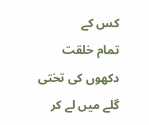کس کے
تمام خلقت دکھوں کی تختی گلے میں لے کر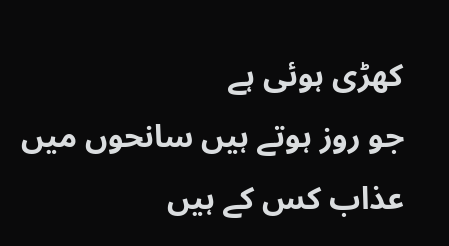کھڑی ہوئی ہے
جو روز ہوتے ہیں سانحوں میں عذاب کس کے ہیں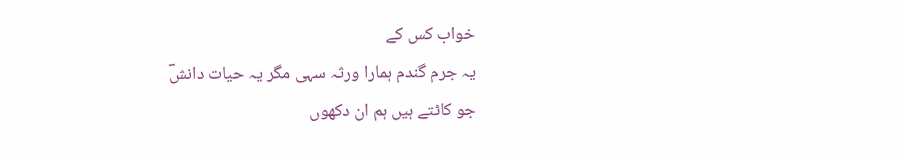خواب کس کے
یہ جرم گندم ہمارا ورثہ سہی مگر یہ حیات دانشؔ
جو کاٹتے ہیں ہم ان دکھوں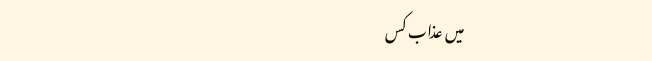میں عذاب کس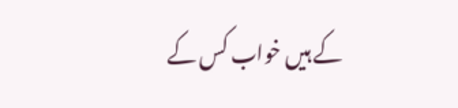کے ہیں خواب کس کے